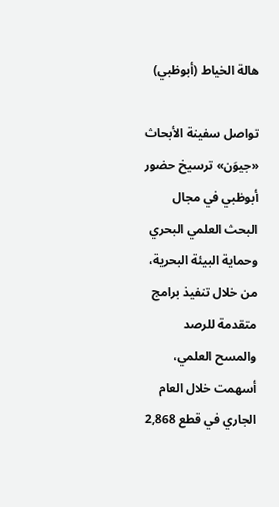هالة الخياط (أبوظبي)

تواصل سفينة الأبحاث «جيوَن» ترسيخ حضور أبوظبي في مجال البحث العلمي البحري وحماية البيئة البحرية، من خلال تنفيذ برامج متقدمة للرصد والمسح العلمي، أسهمت خلال العام الجاري في قطع 2,868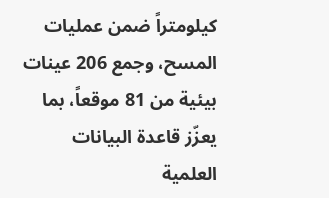كيلومتراً ضمن عمليات المسح، وجمع 206 عينات بيئية من 81 موقعاً، بما يعزّز قاعدة البيانات العلمية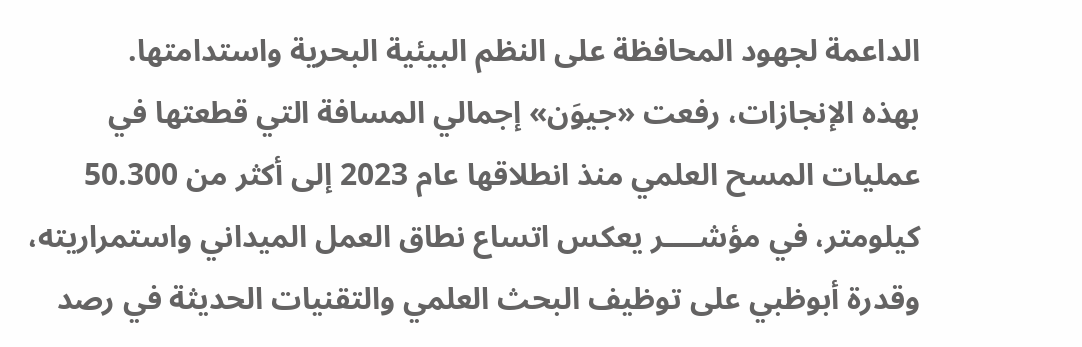الداعمة لجهود المحافظة على النظم البيئية البحرية واستدامتها.
بهذه الإنجازات، رفعت «جيوَن» إجمالي المسافة التي قطعتها في عمليات المسح العلمي منذ انطلاقها عام 2023 إلى أكثر من 50.300 كيلومتر، في مؤشــــر يعكس اتساع نطاق العمل الميداني واستمراريته، وقدرة أبوظبي على توظيف البحث العلمي والتقنيات الحديثة في رصد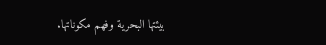بيئتها البحرية وفهم مكوناتها.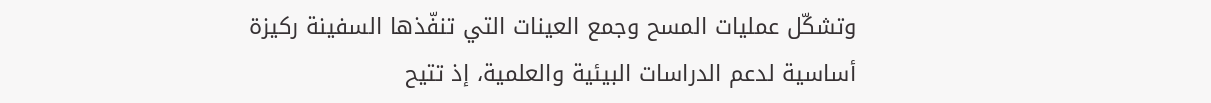وتشكّل عمليات المسح وجمع العينات التي تنفّذها السفينة ركيزة أساسية لدعم الدراسات البيئية والعلمية، إذ تتيح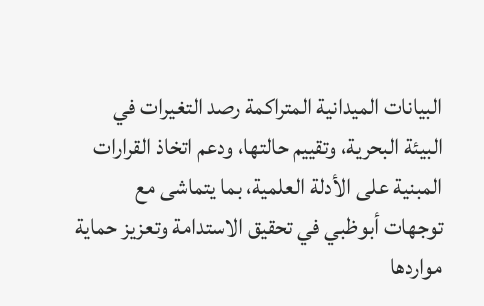البيانات الميدانية المتراكمة رصد التغيرات في البيئة البحرية، وتقييم حالتها، ودعم اتخاذ القرارات المبنية على الأدلة العلمية، بما يتماشى مع توجهات أبوظبي في تحقيق الاستدامة وتعزيز حماية مواردها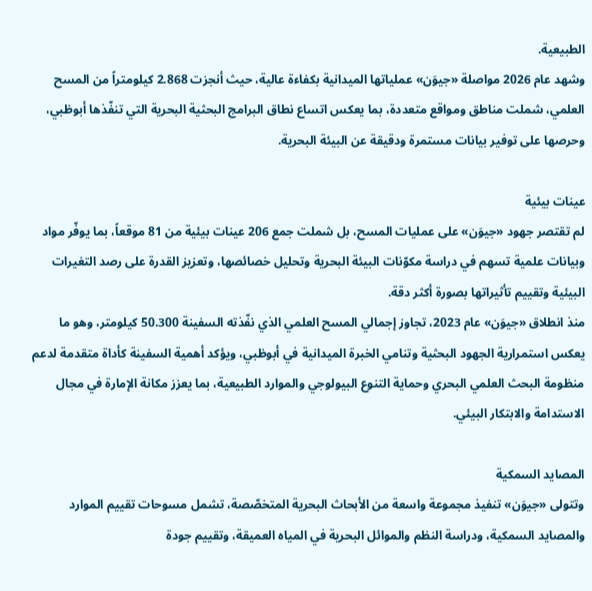الطبيعية.
وشهد عام 2026 مواصلة «جيوَن» عملياتها الميدانية بكفاءة عالية، حيث أنجزت 2.868 كيلومتراً من المسح العلمي، شملت مناطق ومواقع متعددة، بما يعكس اتساع نطاق البرامج البحثية البحرية التي تنفّذها أبوظبي، وحرصها على توفير بيانات مستمرة ودقيقة عن البيئة البحرية.

عينات بيئية
لم تقتصر جهود «جيوَن» على عمليات المسح، بل شملت جمع 206 عينات بيئية من 81 موقعاً، بما يوفّر مواد وبيانات علمية تسهم في دراسة مكوّنات البيئة البحرية وتحليل خصائصها، وتعزيز القدرة على رصد التغيرات البيئية وتقييم تأثيراتها بصورة أكثر دقة.
منذ انطلاق «جيوَن» عام 2023، تجاوز إجمالي المسح العلمي الذي نفّذته السفينة 50.300 كيلومتر، وهو ما يعكس استمرارية الجهود البحثية وتنامي الخبرة الميدانية في أبوظبي، ويؤكد أهمية السفينة كأداة متقدمة لدعم منظومة البحث العلمي البحري وحماية التنوع البيولوجي والموارد الطبيعية، بما يعزز مكانة الإمارة في مجال الاستدامة والابتكار البيئي.

المصايد السمكية
وتتولى «جيوَن» تنفيذ مجموعة واسعة من الأبحاث البحرية المتخصّصة، تشمل مسوحات تقييم الموارد والمصايد السمكية، ودراسة النظم والموائل البحرية في المياه العميقة، وتقييم جودة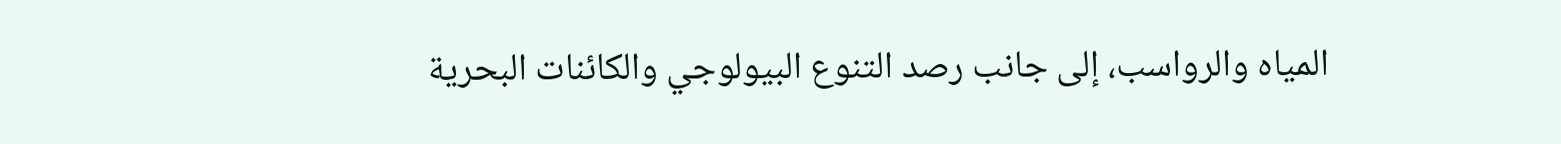المياه والرواسب، إلى جانب رصد التنوع البيولوجي والكائنات البحرية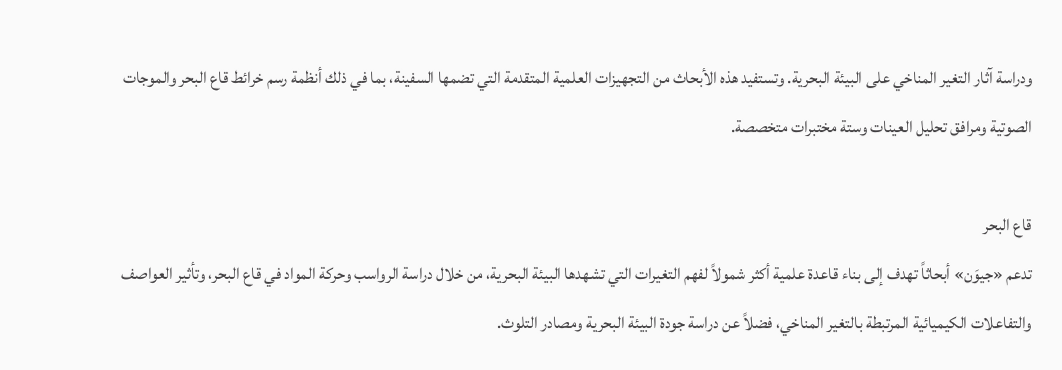ودراسة آثار التغير المناخي على البيئة البحرية. وتستفيد هذه الأبحاث من التجهيزات العلمية المتقدمة التي تضمها السفينة، بما في ذلك أنظمة رسم خرائط قاع البحر والموجات الصوتية ومرافق تحليل العينات وستة مختبرات متخصصة.

قاع البحر
تدعم «جيوَن» أبحاثاً تهدف إلى بناء قاعدة علمية أكثر شمولاً لفهم التغيرات التي تشهدها البيئة البحرية، من خلال دراسة الرواسب وحركة المواد في قاع البحر، وتأثير العواصف والتفاعلات الكيميائية المرتبطة بالتغير المناخي، فضلاً عن دراسة جودة البيئة البحرية ومصادر التلوث.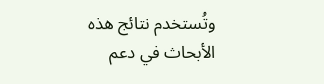وتُستخدم نتائج هذه الأبحاث في دعم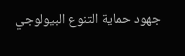جهود حماية التنوع البيولوجي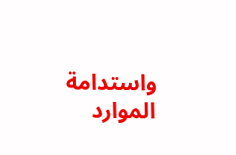واستدامة الموارد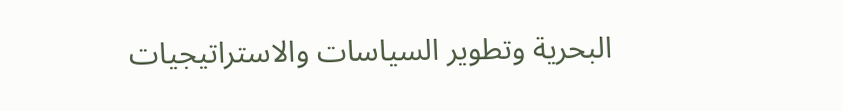البحرية وتطوير السياسات والاستراتيجيات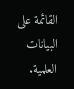القائمة على البيانات العلمية.